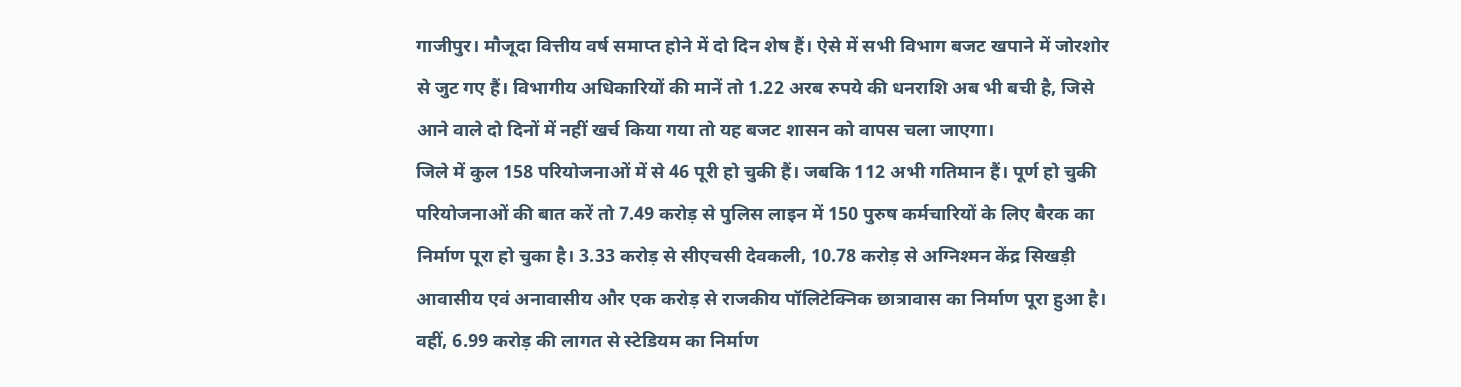गाजीपुर। मौजूदा वित्तीय वर्ष समाप्त होने में दो दिन शेष हैं। ऐसे में सभी विभाग बजट खपाने में जोरशोर से जुट गए हैं। विभागीय अधिकारियों की मानें तो 1.22 अरब रुपये की धनराशि अब भी बची है, जिसे आने वाले दो दिनों में नहीं खर्च किया गया तो यह बजट शासन को वापस चला जाएगा।
जिले में कुल 158 परियोजनाओं में से 46 पूरी हो चुकी हैं। जबकि 112 अभी गतिमान हैं। पूर्ण हो चुकी परियोजनाओं की बात करें तो 7.49 करोड़ से पुलिस लाइन में 150 पुरुष कर्मचारियों के लिए बैरक का निर्माण पूरा हो चुका है। 3.33 करोड़ से सीएचसी देवकली, 10.78 करोड़ से अग्निश्मन केंद्र सिखड़ी आवासीय एवं अनावासीय और एक करोड़ से राजकीय पॉलिटेक्निक छात्रावास का निर्माण पूरा हुआ है। वहीं, 6.99 करोड़ की लागत से स्टेडियम का निर्माण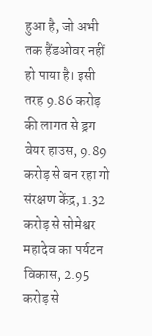हुआ है, जो अभी तक हैंडओवर नहीं हो पाया है। इसी तरह 9.86 करोड़ की लागत से ड्रग वेयर हाउस, 9.89 करोड़ से बन रहा गो संरक्षण केंद्र, 1.32 करोड़ से सोमेश्वर महादेव का पर्यटन विकास, 2.95 करोड़ से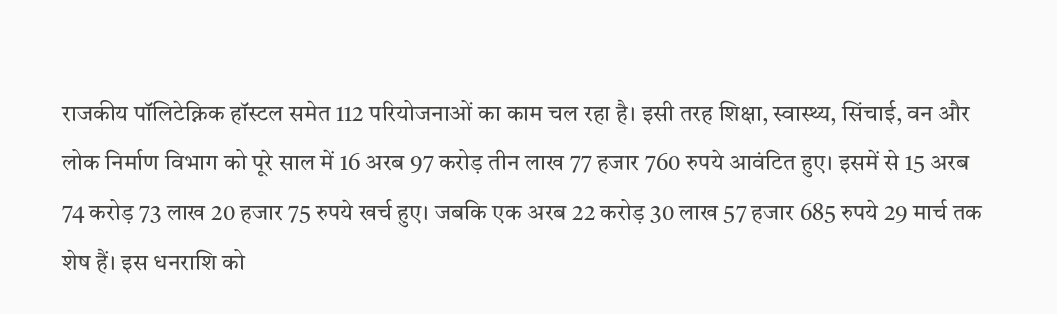राजकीय पॉलिटेक्निक हॉस्टल समेत 112 परियोजनाओं का काम चल रहा है। इसी तरह शिक्षा, स्वास्थ्य, सिंचाई, वन और लोक निर्माण विभाग को पूरे साल में 16 अरब 97 करोड़ तीन लाख 77 हजार 760 रुपये आवंटित हुए। इसमें से 15 अरब 74 करोड़ 73 लाख 20 हजार 75 रुपये खर्च हुए। जबकि एक अरब 22 करोड़ 30 लाख 57 हजार 685 रुपये 29 मार्च तक शेष हैं। इस धनराशि को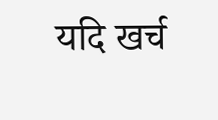यदि खर्च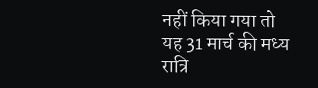नहीं किया गया तो यह 31 मार्च की मध्य रात्रि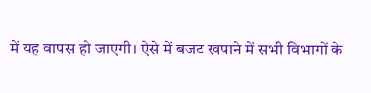में यह वापस हो जाएगी। ऐसे में बजट खपाने में सभी विभागों के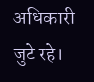अधिकारी जुटे रहे।